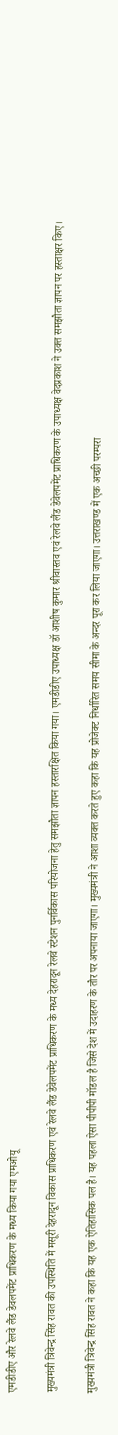एमडीडीए और रेलवे लैंड डेवलपमेंट प्राधिकरण के मध्य किया गया एमओयू

मुख्यमंत्री त्रिवेन्द्र सिंह रावत की उपस्थिति में मसूरी देहरादून विकास प्राधिकरण एवं रेलवे लैंड डेवेलपमेंट प्राधिकरण के मध्य देहरादून रेलवे स्टेशन पुनर्विकास परियोजना हेतु समझौता ज्ञापन हस्तारक्षित किया गया। एमडीडीए उपाध्यक्ष डॉ आशीष कुमार श्रीवास्तव एवं रेलवे लैंड डेवेलपमेंट प्राधिकरण के उपाध्यक्ष वेदप्रकाश ने उक्त समझौता ज्ञापन पर हस्ताक्षर किए।

मुख्यमंत्री त्रिवेन्द्र सिंह रावत ने कहा कि यह एक ऐतिहासिक पल है। यह पहला ऐसा पीपीपी मॉडल है जिसे देश में उदाहरण के तौर पर अपनाया जाएगा। मुख्यमंत्री ने आशा व्यक्त करते हुए कहा कि यह प्रोजेक्ट निर्धारित समय सीमा के अन्दर पूरा कर लिया जाएगा। उत्तराखण्ड में एक अच्छी परम्परा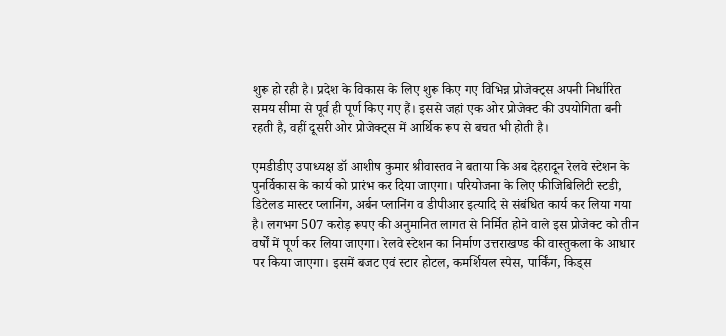शुरू हो रही है। प्रदेश के विकास के लिए शुरू किए गए विभिन्न प्रोजेक्ट्स अपनी निर्धारित समय सीमा से पूर्व ही पूर्ण किए गए हैं। इससे जहां एक ओर प्रोजेक्ट की उपयोगिता बनी रहती है, वहीं दूसरी ओर प्रोजेक्ट्स में आर्थिक रूप से बचत भी होती है।

एमडीडीए उपाध्यक्ष डॉ आशीष कुमार श्रीवास्तव ने बताया कि अब देहरादून रेलवे स्टेशन के पुनर्विकास के कार्य को प्रारंभ कर दिया जाएगा। परियोजना के लिए फीजिबिलिटी स्टडी, डिटेलड मास्टर प्लानिंग, अर्बन प्लानिंग व डीपीआर इत्यादि से संबंधित कार्य कर लिया गया है। लगभग 507 करोड़ रूपए की अनुमानित लागत से निर्मित होने वाले इस प्रोजेक्ट को तीन वर्षों में पूर्ण कर लिया जाएगा। रेलवे स्टेशन का निर्माण उत्तराखण्ड की वास्तुकला के आधार पर किया जाएगा। इसमें बजट एवं स्टार होटल, कमर्शियल स्पेस, पार्किंग, किड्स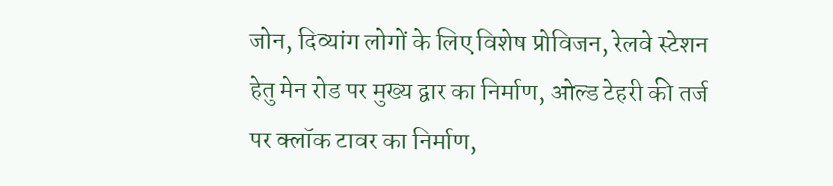जोन, दिव्यांग लोगों के लिए विशेष प्रोविजन, रेलवे स्टेशन हेतु मेन रोड पर मुख्य द्वार का निर्माण, ओल्ड टेहरी की तर्ज पर क्लॉक टावर का निर्माण,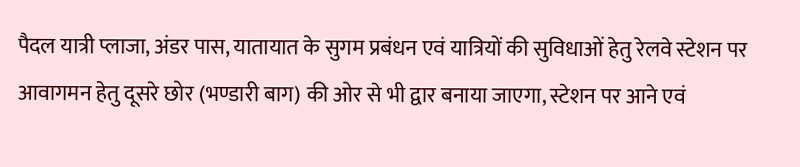पैदल यात्री प्लाजा, अंडर पास, यातायात के सुगम प्रबंधन एवं यात्रियों की सुविधाओं हेतु रेलवे स्टेशन पर आवागमन हेतु दूसरे छोर (भण्डारी बाग) की ओर से भी द्वार बनाया जाएगा, स्टेशन पर आने एवं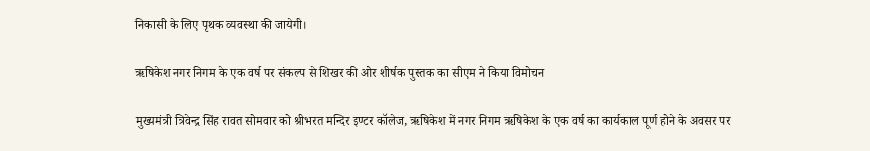निकासी के लिए पृथक व्यवस्था की जायेगी।

ऋषिकेश नगर निगम के एक वर्ष पर संकल्प से शिखर की ओर शीर्षक पुस्तक का सीएम ने किया विमोचन

मुख्यमंत्री त्रिवेन्द्र सिंह रावत सोमवार को श्रीभरत मन्दिर इण्टर कॉलेज, ऋषिकेश में नगर निगम ऋषिकेश के एक वर्ष का कार्यकाल पूर्ण होने के अवसर पर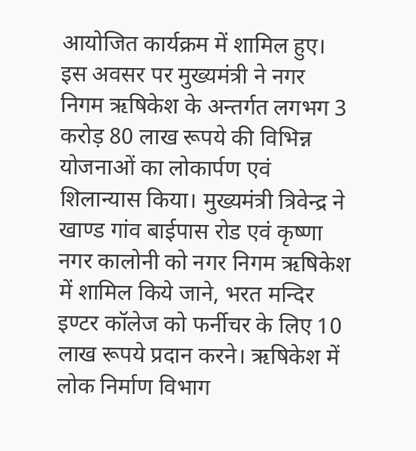आयोजित कार्यक्रम में शामिल हुए। इस अवसर पर मुख्यमंत्री ने नगर निगम ऋषिकेश के अन्तर्गत लगभग 3 करोड़ 80 लाख रूपये की विभिन्न योजनाओं का लोकार्पण एवं शिलान्यास किया। मुख्यमंत्री त्रिवेन्द्र ने खाण्ड गांव बाईपास रोड एवं कृष्णा नगर कालोनी को नगर निगम ऋषिकेश में शामिल किये जाने, भरत मन्दिर इण्टर कॉलेज को फर्नीचर के लिए 10 लाख रूपये प्रदान करने। ऋषिकेश में लोक निर्माण विभाग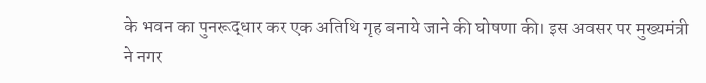के भवन का पुनरूद्धार कर एक अतिथि गृह बनाये जाने की घोषणा की। इस अवसर पर मुख्यमंत्री ने नगर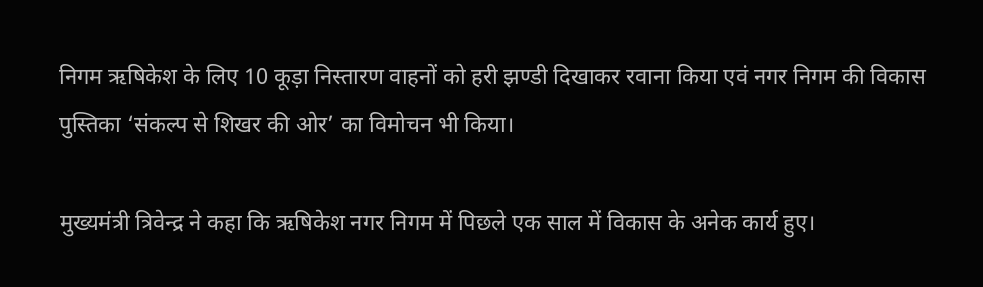निगम ऋषिकेश के लिए 10 कूड़ा निस्तारण वाहनों को हरी झण्डी दिखाकर रवाना किया एवं नगर निगम की विकास पुस्तिका ‘संकल्प से शिखर की ओर’ का विमोचन भी किया।

मुख्यमंत्री त्रिवेन्द्र ने कहा कि ऋषिकेश नगर निगम में पिछले एक साल में विकास के अनेक कार्य हुए।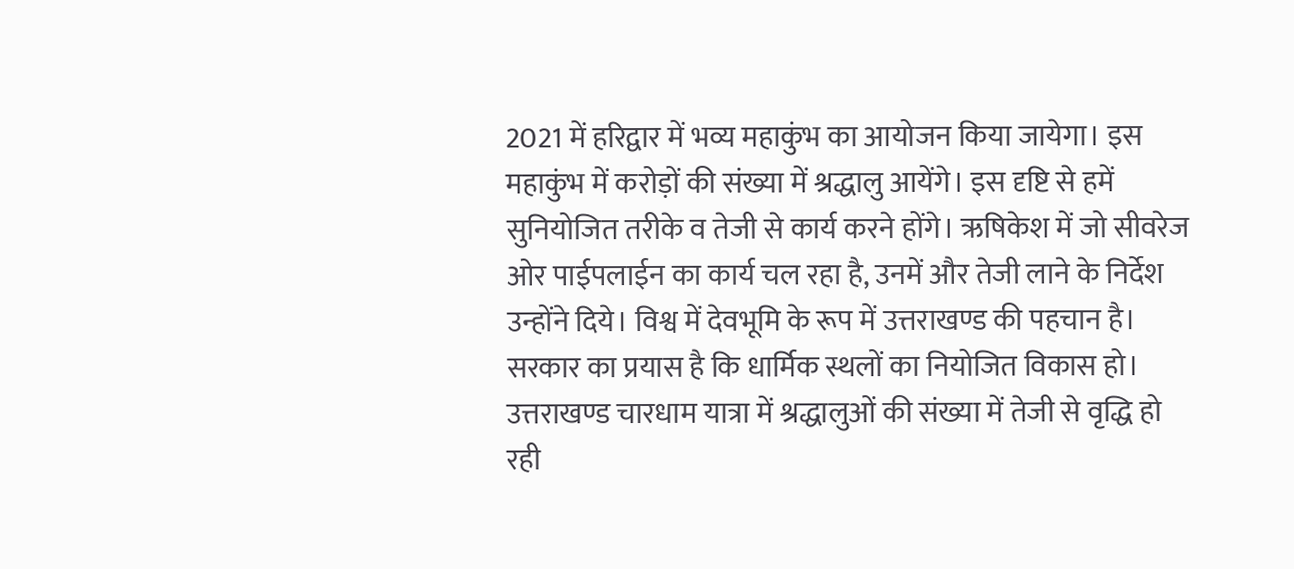2021 में हरिद्वार में भव्य महाकुंभ का आयोजन किया जायेगा। इस महाकुंभ में करोड़ों की संख्या में श्रद्धालु आयेंगे। इस दृष्टि से हमें सुनियोजित तरीके व तेजी से कार्य करने होंगे। ऋषिकेश में जो सीवरेज ओर पाईपलाईन का कार्य चल रहा है, उनमें और तेजी लाने के निर्देश उन्होंने दिये। विश्व में देवभूमि के रूप में उत्तराखण्ड की पहचान है। सरकार का प्रयास है कि धार्मिक स्थलों का नियोजित विकास हो। उत्तराखण्ड चारधाम यात्रा में श्रद्धालुओं की संख्या में तेजी से वृद्धि हो रही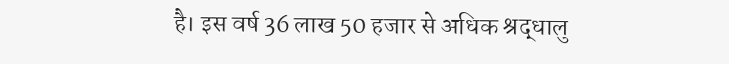है। इस वर्ष 36 लाख 50 हजार से अधिक श्रद्धालु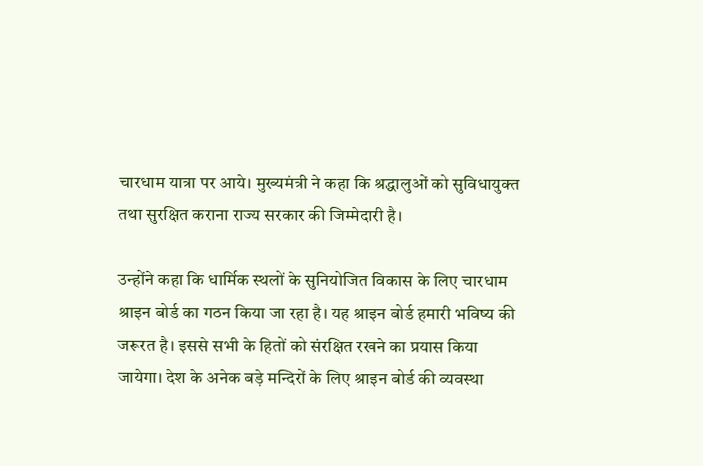चारधाम यात्रा पर आये। मुख्यमंत्री ने कहा कि श्रद्धालुओं को सुविधायुक्त तथा सुरक्षित कराना राज्य सरकार की जिम्मेदारी है।

उन्होंने कहा कि धार्मिक स्थलों के सुनियोजित विकास के लिए चारधाम श्राइन बोर्ड का गठन किया जा रहा है। यह श्राइन बोर्ड हमारी भविष्य की जरूरत है। इससे सभी के हितों को संरक्षित रखने का प्रयास किया जायेगा। देश के अनेक बड़े मन्दिरों के लिए श्राइन बोर्ड की व्यवस्था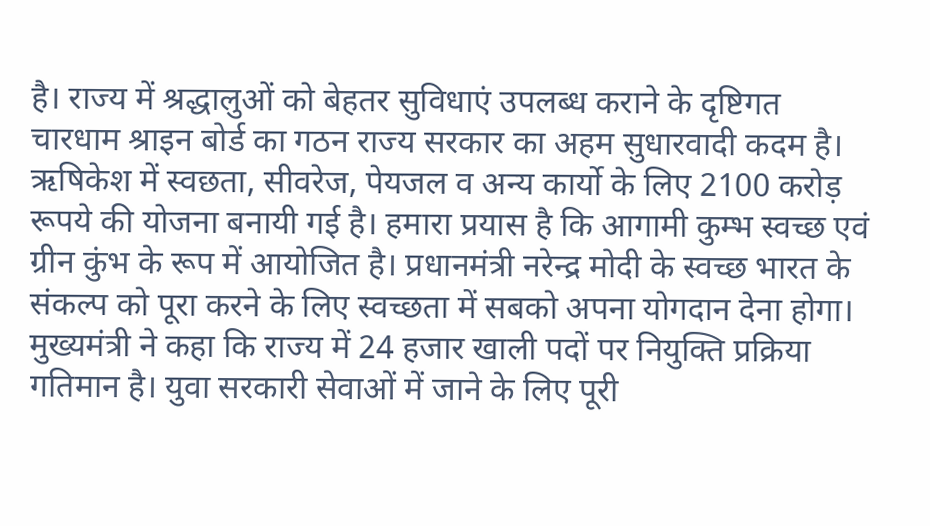है। राज्य में श्रद्धालुओं को बेहतर सुविधाएं उपलब्ध कराने के दृष्टिगत चारधाम श्राइन बोर्ड का गठन राज्य सरकार का अहम सुधारवादी कदम है। ऋषिकेश में स्वछता, सीवरेज, पेयजल व अन्य कार्यो के लिए 2100 करोड़ रूपये की योजना बनायी गई है। हमारा प्रयास है कि आगामी कुम्भ स्वच्छ एवं ग्रीन कुंभ के रूप में आयोजित है। प्रधानमंत्री नरेन्द्र मोदी के स्वच्छ भारत के संकल्प को पूरा करने के लिए स्वच्छता में सबको अपना योगदान देना होगा। मुख्यमंत्री ने कहा कि राज्य में 24 हजार खाली पदों पर नियुक्ति प्रक्रिया गतिमान है। युवा सरकारी सेवाओं में जाने के लिए पूरी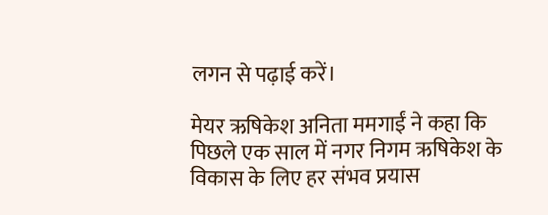लगन से पढ़ाई करें।

मेयर ऋषिकेश अनिता ममगाईं ने कहा कि पिछले एक साल में नगर निगम ऋषिकेश के विकास के लिए हर संभव प्रयास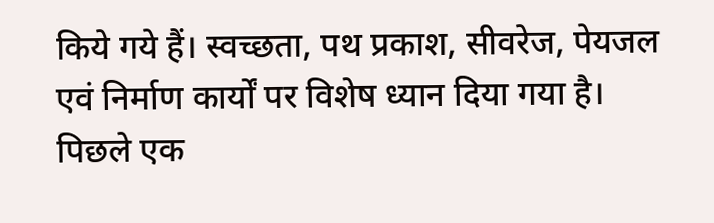किये गये हैं। स्वच्छता, पथ प्रकाश, सीवरेज, पेयजल एवं निर्माण कार्यों पर विशेष ध्यान दिया गया है। पिछले एक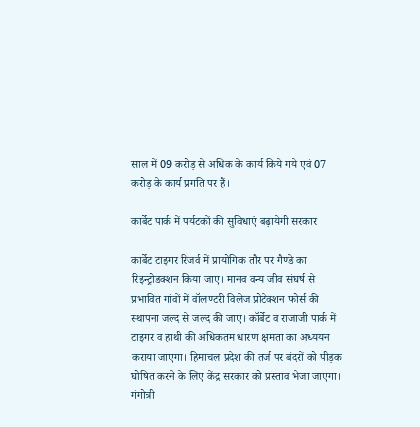साल में 09 करोड़ से अधिक के कार्य किये गये एवं 07 करोड़ के कार्य प्रगति पर हैं।

कार्बेट पार्क में पर्यटकों की सुविधाएं बढ़ायेगी सरकार

कार्बेट टाइगर रिजर्व में प्रायोगिक तौर पर गैण्डे का रिइन्ट्रोडक्शन किया जाए। मानव वन्य जीव संघर्ष से प्रभावित गांवों में वॉलण्टरी विलेज प्रोटेक्शन फोर्स की स्थापना जल्द से जल्द की जाए। कॉर्बेट व राजाजी पार्क में टाइगर व हाथी की अधिकतम धारण क्षमता का अध्ययन कराया जाएगा। हिमाचल प्रदेश की तर्ज पर बंदरों को पीड़क घोषित करने के लिए केंद्र सरकार को प्रस्ताव भेजा जाएगा। गंगोत्री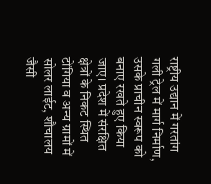राष्ट्रीय उद्यान में गरतांग गली ट्रेल में मार्ग निर्माण, उसके प्राचीन स्वरूप को बनाए रखते हुए किया जाए। प्रदेश में संरक्षित क्षेत्रों के निकट स्थित टोंगिया व अन्य ग्रामों में सोलर लाईट, शौचालय जैसी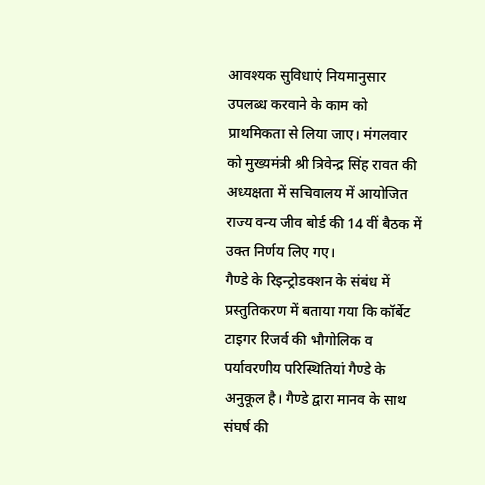आवश्यक सुविधाएं नियमानुसार उपलब्ध करवाने के काम को प्राथमिकता से लिया जाए। मंगलवार को मुख्यमंत्री श्री त्रिवेन्द्र सिंह रावत की अध्यक्षता में सचिवालय में आयोजित राज्य वन्य जीव बोर्ड की 14 वीं बैठक में उक्त निर्णय लिए गए।
गैण्डे के रिइन्ट्रोडक्शन के संबंध में प्रस्तुतिकरण में बताया गया कि कॉर्बेट टाइगर रिजर्व की भौगोलिक व पर्यावरणीय परिस्थितियां गैण्डे के अनुकूल है। गैण्डे द्वारा मानव के साथ संघर्ष की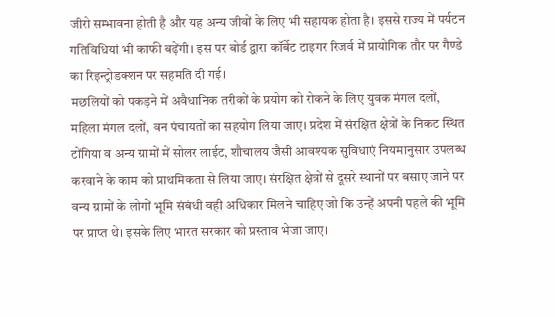जीरो सम्भावना होती है और यह अन्य जीवों के लिए भी सहायक होता है। इससे राज्य में पर्यटन गतिविधियां भी काफी बढ़ेंगी। इस पर बोर्ड द्वारा कॉर्बेट टाइगर रिजर्व में प्रायोगिक तौर पर गैण्डे का रिइन्ट्रोडक्शन पर सहमति दी गई।
मछलियों को पकड़ने में अवैधानिक तरीकों के प्रयोग को रोकने के लिए युवक मंगल दलों, महिला मंगल दलों, वन पंचायतों का सहयोग लिया जाए। प्रदेश में संरक्षित क्षेत्रों के निकट स्थित टोंगिया व अन्य ग्रामों में सोलर लाईट, शौचालय जैसी आवश्यक सुविधाएं नियमानुसार उपलब्ध करवाने के काम को प्राथमिकता से लिया जाए। संरक्षित क्षेत्रों से दूसरे स्थानों पर बसाए जाने पर वन्य ग्रामों के लोगों भूमि संबंधी वही अधिकार मिलने चाहिए जो कि उन्हें अपनी पहले की भूमि पर प्राप्त थे। इसके लिए भारत सरकार को प्रस्ताव भेजा जाए।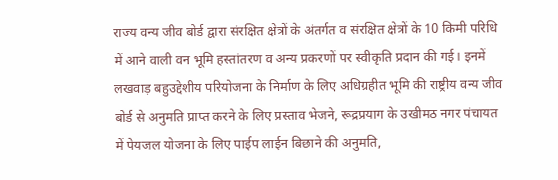राज्य वन्य जीव बोर्ड द्वारा संरक्षित क्षेत्रों के अंतर्गत व संरक्षित क्षेत्रों के 10 किमी परिधि में आने वाली वन भूमि हस्तांतरण व अन्य प्रकरणों पर स्वीकृति प्रदान की गई। इनमें लखवाड़ बहुउद्देशीय परियोजना के निर्माण के लिए अधिग्रहीत भूमि की राष्ट्रीय वन्य जीव बोर्ड से अनुमति प्राप्त करने के लिए प्रस्ताव भेजने, रूद्रप्रयाग के उखीमठ नगर पंचायत में पेयजल योजना के लिए पाईप लाईन बिछाने की अनुमति,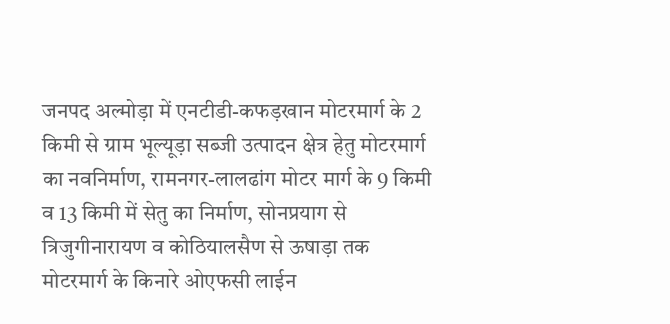जनपद अल्मोड़ा में एनटीडी-कफड़खान मोटरमार्ग के 2 किमी से ग्राम भूल्यूड़ा सब्जी उत्पादन क्षेत्र हेतु मोटरमार्ग का नवनिर्माण, रामनगर-लालढांग मोटर मार्ग के 9 किमी व 13 किमी में सेतु का निर्माण, सोनप्रयाग से त्रिजुगीनारायण व कोठियालसैण से ऊषाड़ा तक मोटरमार्ग के किनारे ओएफसी लाईन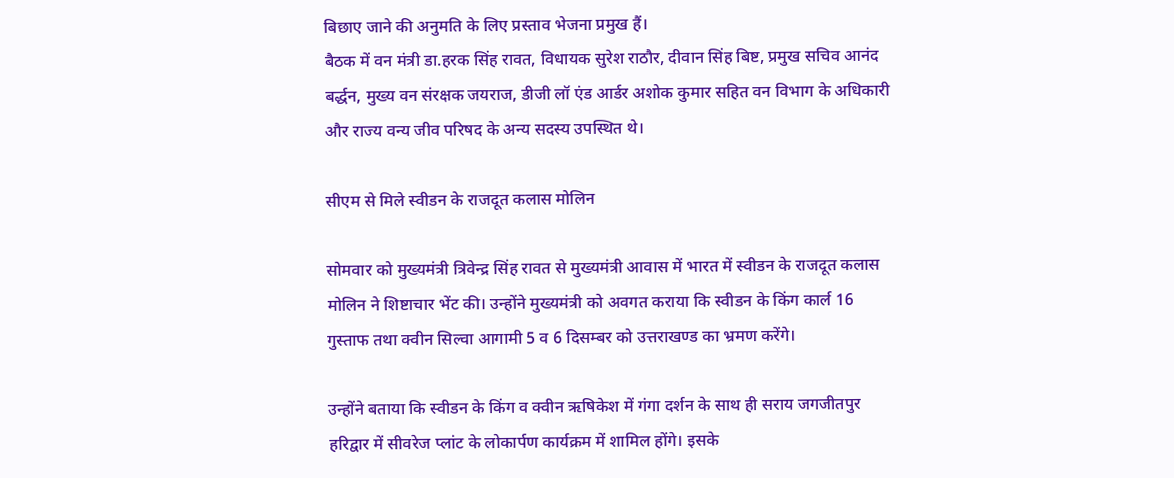बिछाए जाने की अनुमति के लिए प्रस्ताव भेजना प्रमुख हैं।
बैठक में वन मंत्री डा.हरक सिंह रावत, विधायक सुरेश राठौर, दीवान सिंह बिष्ट, प्रमुख सचिव आनंद बर्द्धन, मुख्य वन संरक्षक जयराज, डीजी लॉ एंड आर्डर अशोक कुमार सहित वन विभाग के अधिकारी और राज्य वन्य जीव परिषद के अन्य सदस्य उपस्थित थे।

सीएम से मिले स्वीडन के राजदूत कलास मोलिन

सोमवार को मुख्यमंत्री त्रिवेन्द्र सिंह रावत से मुख्यमंत्री आवास में भारत में स्वीडन के राजदूत कलास मोलिन ने शिष्टाचार भेंट की। उन्होंने मुख्यमंत्री को अवगत कराया कि स्वीडन के किंग कार्ल 16 गुस्ताफ तथा क्वीन सिल्वा आगामी 5 व 6 दिसम्बर को उत्तराखण्ड का भ्रमण करेंगे।

उन्होंने बताया कि स्वीडन के किंग व क्वीन ऋषिकेश में गंगा दर्शन के साथ ही सराय जगजीतपुर हरिद्वार में सीवरेज प्लांट के लोकार्पण कार्यक्रम में शामिल होंगे। इसके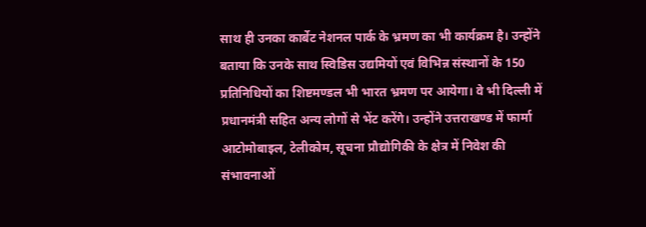साथ ही उनका कार्बेट नेशनल पार्क के भ्रमण का भी कार्यक्रम है। उन्होंने बताया कि उनके साथ स्विडिस उद्यमियों एवं विभिन्न संस्थानों के 150 प्रतिनिधियों का शिष्टमण्डल भी भारत भ्रमण पर आयेगा। वे भी दिल्ली में प्रधानमंत्री सहित अन्य लोगों से भेंट करेंगे। उन्होंने उत्तराखण्ड में फार्मा आटोमोबाइल, टेलीकोम, सूचना प्रौद्योगिकी के क्षेत्र में निवेश की संभावनाओं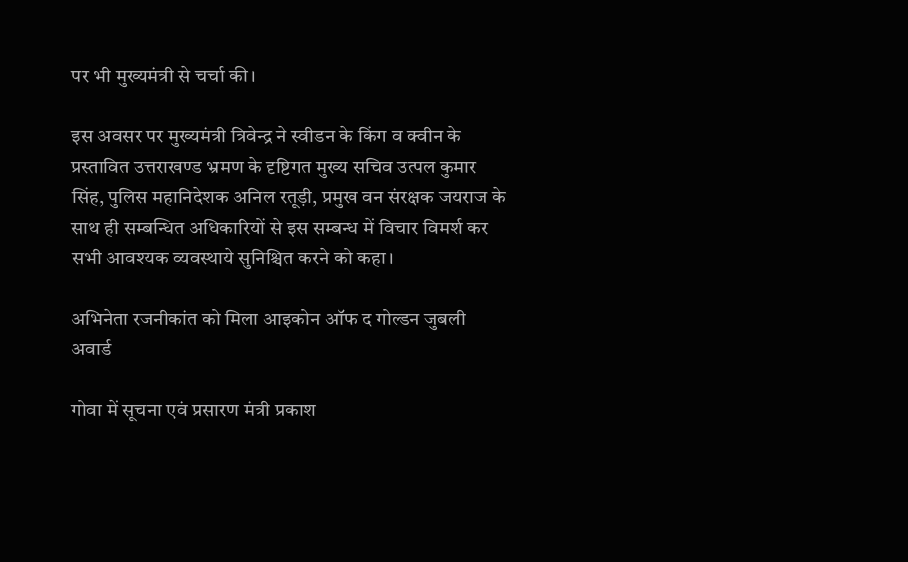पर भी मुख्यमंत्री से चर्चा की।

इस अवसर पर मुख्यमंत्री त्रिवेन्द्र ने स्वीडन के किंग व क्वीन के प्रस्तावित उत्तराखण्ड भ्रमण के दृष्टिगत मुख्य सचिव उत्पल कुमार सिंह, पुलिस महानिदेशक अनिल रतूड़ी, प्रमुख वन संरक्षक जयराज के साथ ही सम्बन्धित अधिकारियों से इस सम्बन्ध में विचार विमर्श कर सभी आवश्यक व्यवस्थाये सुनिश्चित करने को कहा।

अभिनेता रजनीकांत को मिला आइकोन ऑफ द गोल्डन जुबली अवार्ड

गोवा में सूचना एवं प्रसारण मंत्री प्रकाश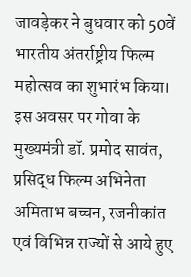जावड़ेकर ने बुधवार को 50वें भारतीय अंतर्राष्ट्रीय फिल्म महोत्सव का शुभारंभ किया। इस अवसर पर गोवा के मुख्यमंत्री डॉ. प्रमोद सावंत, प्रसिद्ध फिल्म अभिनेता अमिताभ बच्चन, रजनीकांत एवं विभिन्न राज्यों से आये हुए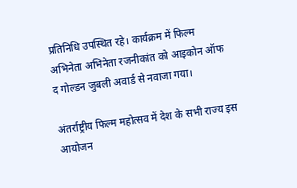प्रतिनिधि उपस्थित रहे। कार्यक्रम में फिल्म अभिनेता अभिनेता रजनीकांत को आइकोन ऑफ द गोल्डन जुबली अवार्ड से नवाजा गया।

अंतर्राष्ट्रीय फिल्म महोत्सव में देश के सभी राज्य इस आयोजन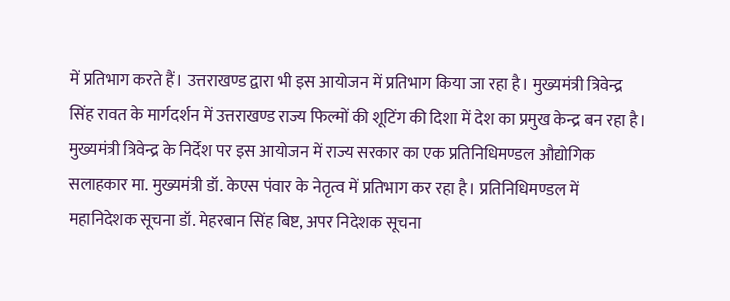में प्रतिभाग करते हैं। उत्तराखण्ड द्वारा भी इस आयोजन में प्रतिभाग किया जा रहा है। मुख्यमंत्री त्रिवेन्द्र सिंह रावत के मार्गदर्शन में उत्तराखण्ड राज्य फिल्मों की शूटिंग की दिशा में देश का प्रमुख केन्द्र बन रहा है। मुख्यमंत्री त्रिवेन्द्र के निर्देश पर इस आयोजन में राज्य सरकार का एक प्रतिनिधिमण्डल औद्योगिक सलाहकार मा. मुख्यमंत्री डॉ. केएस पंवार के नेतृत्व में प्रतिभाग कर रहा है। प्रतिनिधिमण्डल में महानिदेशक सूचना डॉ. मेहरबान सिंह बिष्ट, अपर निदेशक सूचना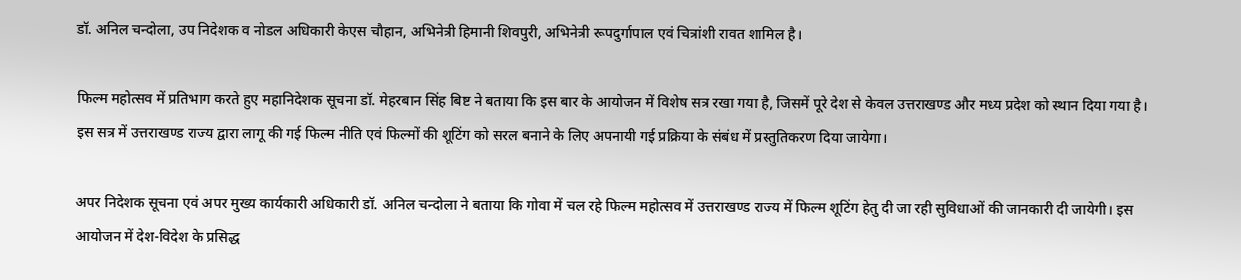डॉ. अनिल चन्दोला, उप निदेशक व नोडल अधिकारी केएस चौहान, अभिनेत्री हिमानी शिवपुरी, अभिनेत्री रूपदुर्गापाल एवं चित्रांशी रावत शामिल है।

फिल्म महोत्सव में प्रतिभाग करते हुए महानिदेशक सूचना डॉ. मेहरबान सिंह बिष्ट ने बताया कि इस बार के आयोजन में विशेष सत्र रखा गया है, जिसमें पूरे देश से केवल उत्तराखण्ड और मध्य प्रदेश को स्थान दिया गया है। इस सत्र में उत्तराखण्ड राज्य द्वारा लागू की गई फिल्म नीति एवं फिल्मों की शूटिंग को सरल बनाने के लिए अपनायी गई प्रक्रिया के संबंध में प्रस्तुतिकरण दिया जायेगा।

अपर निदेशक सूचना एवं अपर मुख्य कार्यकारी अधिकारी डॉ. अनिल चन्दोला ने बताया कि गोवा में चल रहे फिल्म महोत्सव में उत्तराखण्ड राज्य में फिल्म शूटिंग हेतु दी जा रही सुविधाओं की जानकारी दी जायेगी। इस आयोजन में देश-विदेश के प्रसिद्ध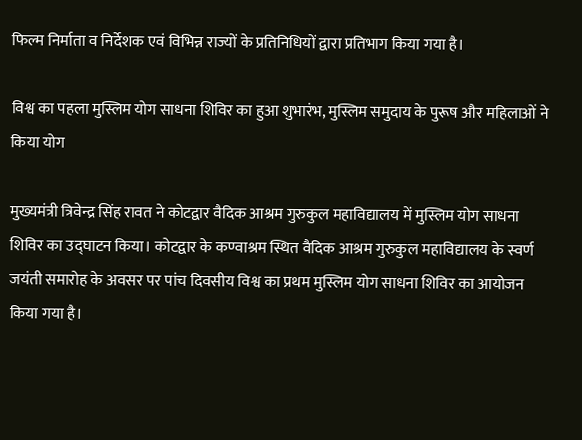फिल्म निर्माता व निर्देशक एवं विभिन्न राज्यों के प्रतिनिधियों द्वारा प्रतिभाग किया गया है।

विश्व का पहला मुस्लिम योग साधना शिविर का हुआ शुभारंभ, मुस्लिम समुदाय के पुरूष और महिलाओं ने किया योग

मुख्यमंत्री त्रिवेन्द्र सिंह रावत ने कोटद्वार वैदिक आश्रम गुरुकुल महाविद्यालय में मुस्लिम योग साधना शिविर का उद्घाटन किया। कोटद्वार के कण्वाश्रम स्थित वैदिक आश्रम गुरुकुल महाविद्यालय के स्वर्ण जयंती समारोह के अवसर पर पांच दिवसीय विश्व का प्रथम मुस्लिम योग साधना शिविर का आयोजन किया गया है।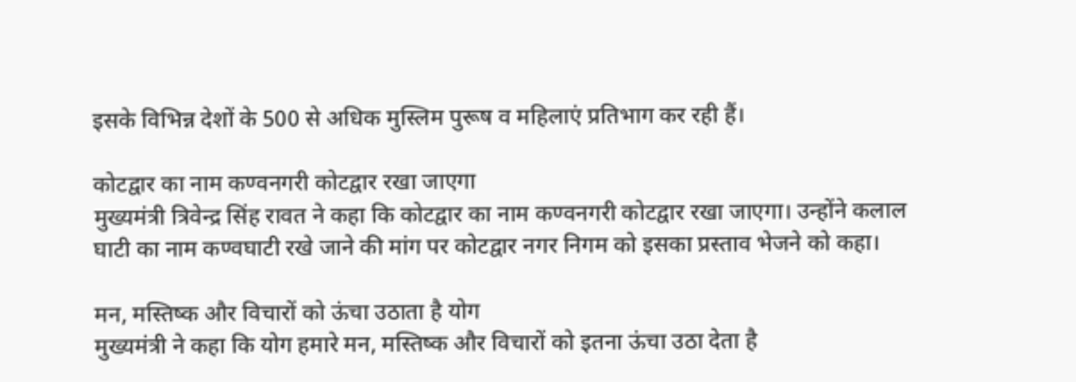इसके विभिन्न देशों के 500 से अधिक मुस्लिम पुरूष व महिलाएं प्रतिभाग कर रही हैं।

कोटद्वार का नाम कण्वनगरी कोटद्वार रखा जाएगा
मुख्यमंत्री त्रिवेन्द्र सिंह रावत ने कहा कि कोटद्वार का नाम कण्वनगरी कोटद्वार रखा जाएगा। उन्होंने कलाल घाटी का नाम कण्वघाटी रखे जाने की मांग पर कोटद्वार नगर निगम को इसका प्रस्ताव भेजने को कहा।

मन, मस्तिष्क और विचारों को ऊंचा उठाता है योग
मुख्यमंत्री ने कहा कि योग हमारे मन, मस्तिष्क और विचारों को इतना ऊंचा उठा देता है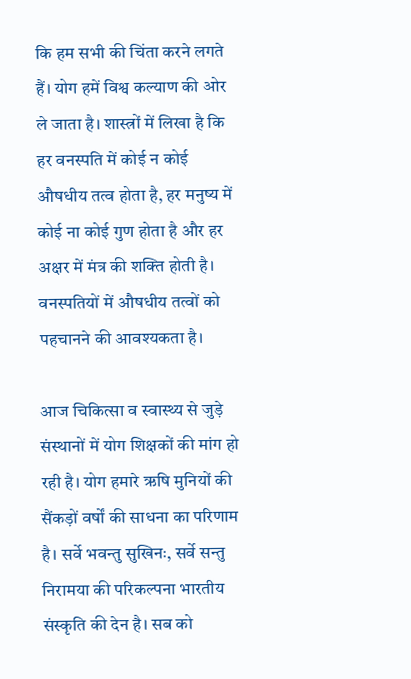कि हम सभी की चिंता करने लगते हैं। योग हमें विश्व कल्याण की ओर ले जाता है। शास्त्रों में लिखा है कि हर वनस्पति में कोई न कोई औषधीय तत्व होता है, हर मनुष्य में कोई ना कोई गुण होता है और हर अक्षर में मंत्र की शक्ति होती है। वनस्पतियों में औषधीय तत्वों को पहचानने की आवश्यकता है।

आज चिकित्सा व स्वास्थ्य से जुड़े संस्थानों में योग शिक्षकों की मांग हो रही है। योग हमारे ऋषि मुनियों की सैंकड़ों वर्षों की साधना का परिणाम है। सर्वे भवन्तु सुखिनः, सर्वे सन्तु निरामया की परिकल्पना भारतीय संस्कृति की देन है। सब को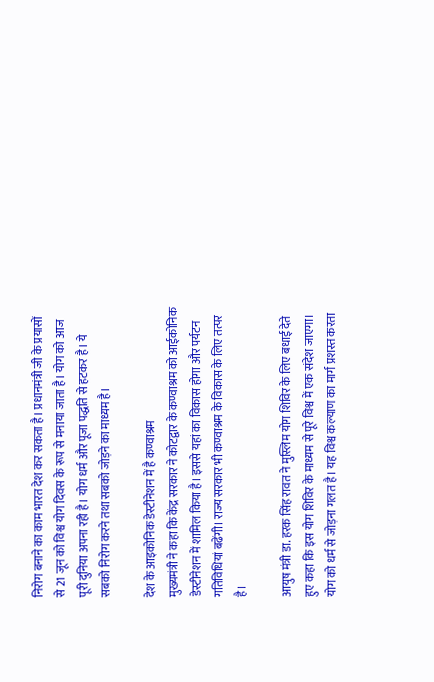निरोग बनाने का काम भारत देश कर सकता है। प्रधानमंत्री जी के प्रयासों से 21 जून को विश्व योग दिवस के रूप से मनाया जाता है। योग को आज पूरी दुनिया अपना रही है। योग धर्म और पूजा पद्धति से हटकर है। ये सबको निरोग करने तथा सबको जोड़ने का माध्यम है।

देश के आइकोनिक डेस्टीनेशन में है कण्वाश्रम
मुख्यमंत्री ने कहा कि केंद्र सरकार ने कोटद्वार के कण्वाश्रम को आईकोनिक डेस्टीनेशन में शामिल किया है। इससे यहां का विकास होगा और पर्यटन गतिविधियां बढेंगी। राज्य सरकार भी कण्वाश्रम के विकास के लिए तत्पर है।

आयुष मंत्री डा. हरक सिंह रावत ने मुस्लिम योग शिविर के लिए बधाई देते हुए कहा कि इस योग शिविर के माध्यम से पूरे विश्व में एक संदेश जाएगा। योग को धर्म से जोड़ना गलत है। यह विश्व कल्याण का मार्ग प्रशस्त करता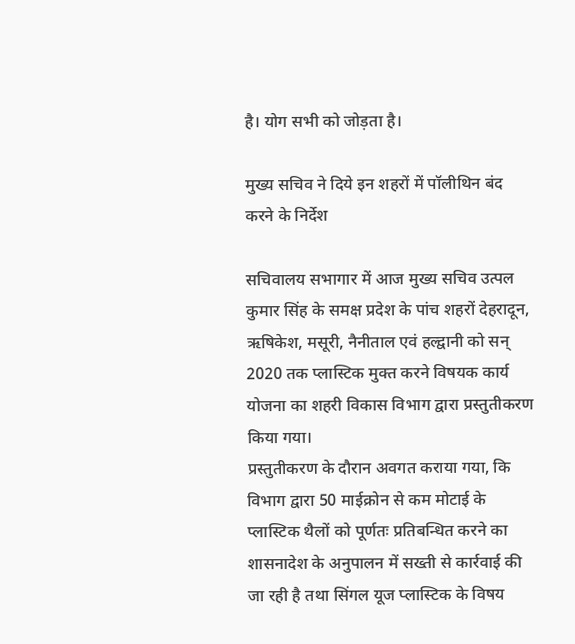है। योग सभी को जोड़ता है।

मुख्य सचिव ने दिये इन शहरों में पॉलीथिन बंद करने के निर्देश

सचिवालय सभागार में आज मुख्य सचिव उत्पल कुमार सिंह के समक्ष प्रदेश के पांच शहरों देहरादून, ऋषिकेश, मसूरी, नैनीताल एवं हल्द्वानी को सन् 2020 तक प्लास्टिक मुक्त करने विषयक कार्य योजना का शहरी विकास विभाग द्वारा प्रस्तुतीकरण किया गया।
प्रस्तुतीकरण के दौरान अवगत कराया गया, कि विभाग द्वारा 50 माईक्रोन से कम मोटाई के प्लास्टिक थैलों को पूर्णतः प्रतिबन्धित करने का शासनादेश के अनुपालन में सख्ती से कार्रवाई की जा रही है तथा सिंगल यूज प्लास्टिक के विषय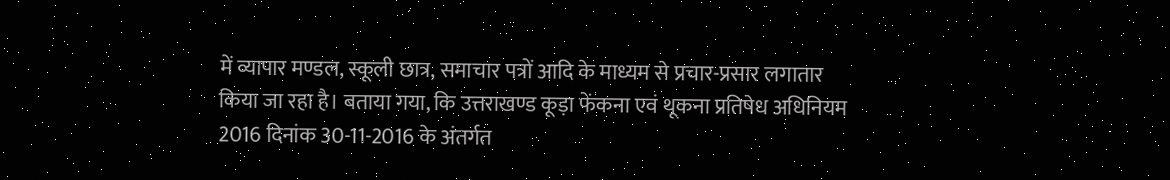में व्यापार मण्डल, स्कूली छात्र, समाचार पत्रों आदि के माध्यम से प्रचार-प्रसार लगातार किया जा रहा है। बताया गया, कि उत्तराखण्ड कूड़ा फेंकना एवं थूकना प्रतिषेध अधिनियम 2016 दिनांक 30-11-2016 के अंतर्गत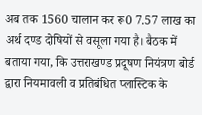अब तक 1560 चालान कर रू0 7.57 लाख का अर्थ दण्ड दोषियों से वसूला गया है। बैठक में बताया गया, कि उत्तराखण्ड प्रदूषण नियंत्रण बोर्ड द्वारा नियमावली व प्रतिबंधित प्लास्टिक के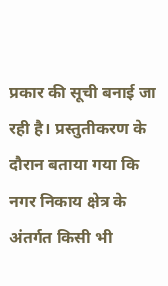प्रकार की सूची बनाई जा रही है। प्रस्तुतीकरण के दौरान बताया गया कि नगर निकाय क्षेत्र के अंतर्गत किसी भी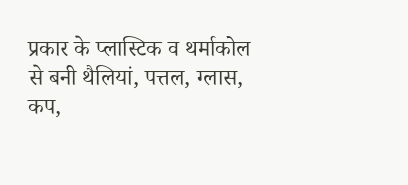प्रकार के प्लास्टिक व थर्माकोल से बनी थैलियां, पत्तल, ग्लास, कप,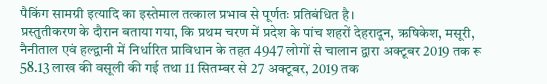पैकिंग सामग्री इत्यादि का इस्तेमाल तत्काल प्रभाव से पूर्णतः प्रतिबंधित है।
प्रस्तुतीकरण के दौरान बताया गया, कि प्रथम चरण में प्रदेश के पांच शहरों देहरादून, ऋषिकेश, मसूरी, नैनीताल एवं हल्द्वानी में निर्धारित प्राविधान के तहत 4947 लोगों से चालान द्वारा अक्टूबर 2019 तक रू 58.13 लाख की वसूली की गई तथा 11 सितम्बर से 27 अक्टूबर, 2019 तक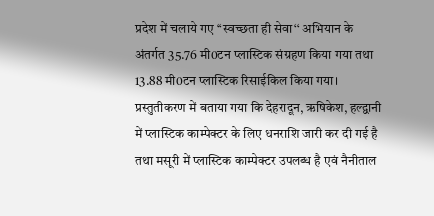प्रदेश में चलाये गए ‘‘स्वच्छता ही सेवा‘‘ अभियान के अंतर्गत 35.76 मी0टन प्लास्टिक संग्रहण किया गया तथा 13.88 मी0टन प्लास्टिक रिसाईकिल किया गया। प्रस्तुतीकरण में बताया गया कि देहरादून, ऋषिकेश, हल्द्वानी में प्लास्टिक काम्पेक्टर के लिए धनराशि जारी कर दी गई है तथा मसूरी में प्लास्टिक काम्पेक्टर उपलब्ध है एवं नैनीताल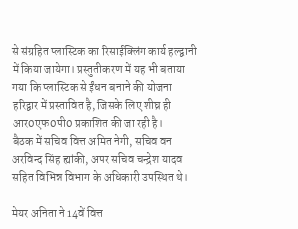से संग्रहित प्लास्टिक का रिसाईक्लिंग कार्य हल्द्वानी में किया जायेगा। प्रस्तुतीकरण में यह भी बताया गया कि प्लास्टिक से ईंधन बनाने की योजना हरिद्वार में प्रस्तावित है, जिसके लिए शीघ्र ही आर0एफ0पी0 प्रकाशित की जा रही है।
बैठक में सचिव वित्त अमित नेगी, सचिव वन अरविन्द सिंह ह्यांकी, अपर सचिव चन्द्रेश यादव सहित विभिन्न विभाग के अधिकारी उपस्थित थे।

मेयर अनिता ने 14वें वित्त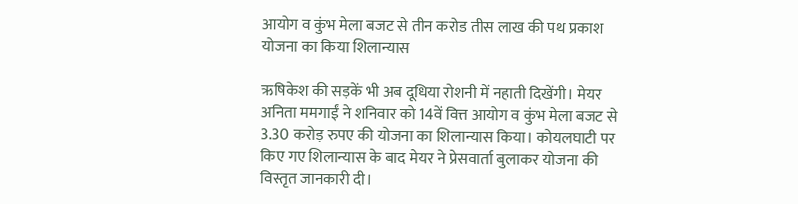आयोग व कुंभ मेला बजट से तीन करोड तीस लाख की पथ प्रकाश योजना का किया शिलान्यास

ऋषिकेश की सड़कें भी अब दूधिया रोशनी में नहाती दिखेंगी। मेयर अनिता ममगाईं ने शनिवार को 14वें वित्त आयोग व कुंभ मेला बजट से 3.30 करोड़ रुपए की योजना का शिलान्यास किया। कोयलघाटी पर किए गए शिलान्यास के बाद मेयर ने प्रेसवार्ता बुलाकर योजना की विस्तृत जानकारी दी।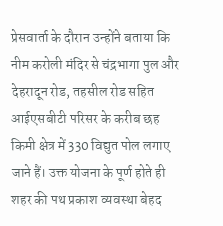प्रेसवार्ता के दौरान उन्होंने बताया कि नीम करोली मंदिर से चंद्रभागा पुल और देहरादून रोड, तहसील रोड सहित आईएसबीटी परिसर के करीब छह किमी क्षेत्र में 330 विद्युत पोल लगाए जाने हैं। उक्त योजना के पूर्ण होते ही शहर की पथ प्रकाश व्यवस्था बेहद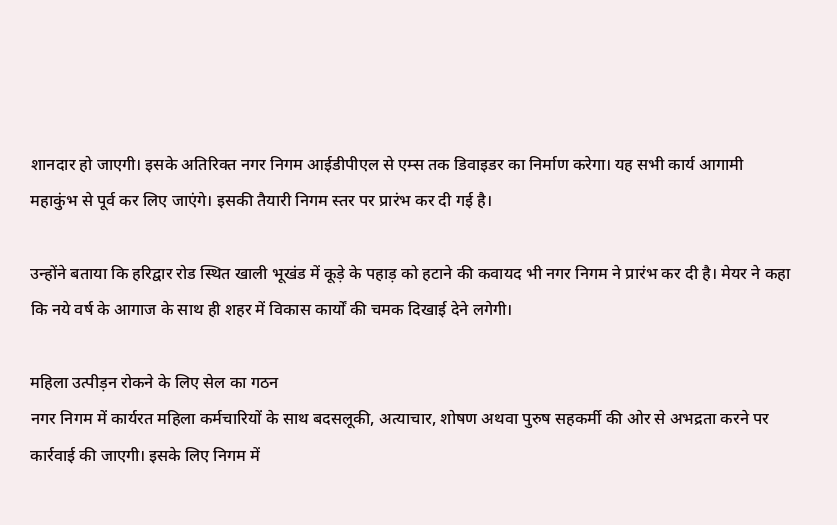शानदार हो जाएगी। इसके अतिरिक्त नगर निगम आईडीपीएल से एम्स तक डिवाइडर का निर्माण करेगा। यह सभी कार्य आगामी महाकुंभ से पूर्व कर लिए जाएंगे। इसकी तैयारी निगम स्तर पर प्रारंभ कर दी गई है।

उन्होंने बताया कि हरिद्वार रोड स्थित खाली भूखंड में कूड़े के पहाड़ को हटाने की कवायद भी नगर निगम ने प्रारंभ कर दी है। मेयर ने कहा कि नये वर्ष के आगाज के साथ ही शहर में विकास कार्यों की चमक दिखाई देने लगेगी।

महिला उत्पीड़न रोकने के लिए सेल का गठन
नगर निगम में कार्यरत महिला कर्मचारियों के साथ बदसलूकी, अत्याचार, शोषण अथवा पुरुष सहकर्मी की ओर से अभद्रता करने पर कार्रवाई की जाएगी। इसके लिए निगम में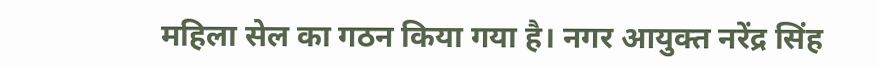महिला सेल का गठन किया गया है। नगर आयुक्त नरेंद्र सिंह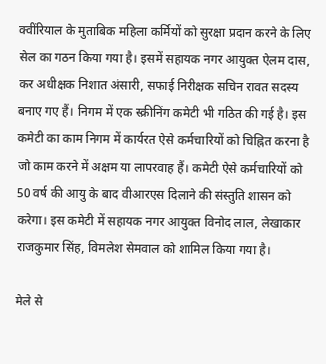क्वींरियाल के मुताबिक महिला कर्मियों को सुरक्षा प्रदान करने के लिए सेल का गठन किया गया है। इसमें सहायक नगर आयुक्त ऐलम दास, कर अधीक्षक निशात अंसारी, सफाई निरीक्षक सचिन रावत सदस्य बनाए गए हैं। निगम में एक स्क्रीनिंग कमेटी भी गठित की गई है। इस कमेटी का काम निगम में कार्यरत ऐसे कर्मचारियों को चिह्नित करना है जो काम करने में अक्षम या लापरवाह हैं। कमेटी ऐसे कर्मचारियों को 50 वर्ष की आयु के बाद वीआरएस दिलाने की संस्तुति शासन को करेगा। इस कमेटी में सहायक नगर आयुक्त विनोद लाल, लेखाकार राजकुमार सिंह, विमलेश सेमवाल को शामिल किया गया है।

मेले से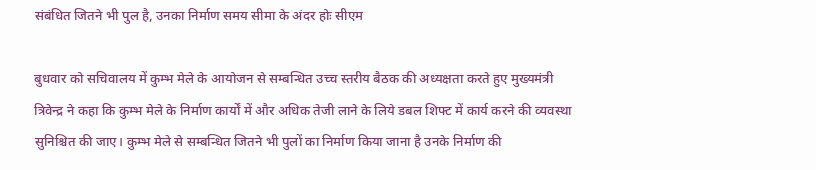संबंधित जितने भी पुल है, उनका निर्माण समय सीमा के अंदर होः सीएम

बुधवार को सचिवालय में कुम्भ मेले के आयोजन से सम्बन्धित उच्च स्तरीय बैठक की अध्यक्षता करते हुए मुख्यमंत्री त्रिवेन्द्र ने कहा कि कुम्भ मेले के निर्माण कार्यों में और अधिक तेजी लाने के लिये डबल शिफ्ट में कार्य करने की व्यवस्था सुनिश्चित की जाए। कुम्भ मेले से सम्बन्धित जितने भी पुलों का निर्माण किया जाना है उनके निर्माण की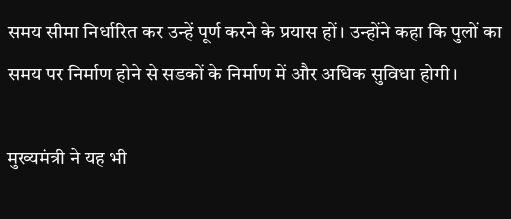समय सीमा निर्धारित कर उन्हें पूर्ण करने के प्रयास हों। उन्होंने कहा कि पुलों का समय पर निर्माण होने से सडकों के निर्माण में और अधिक सुविधा होगी।

मुख्यमंत्री ने यह भी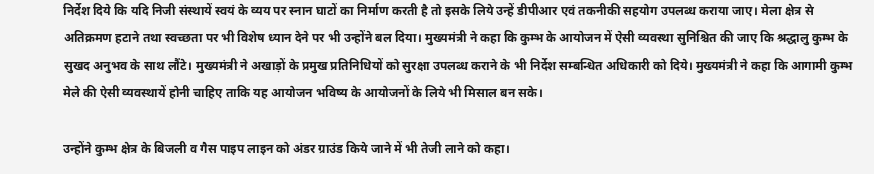निर्देश दिये कि यदि निजी संस्थायें स्वयं के व्यय पर स्नान घाटों का निर्माण करती है तो इसके लिये उन्हें डीपीआर एवं तकनीकी सहयोग उपलब्ध कराया जाए। मेला क्षेत्र से अतिक्रमण हटाने तथा स्वच्छता पर भी विशेष ध्यान देने पर भी उन्होंने बल दिया। मुख्यमंत्री ने कहा कि कुम्भ के आयोजन में ऐसी व्यवस्था सुनिश्चित की जाए कि श्रद्धालु कुम्भ के सुखद अनुभव के साथ लौंटे। मुख्यमंत्री ने अखाड़ों के प्रमुख प्रतिनिधियों को सुरक्षा उपलब्ध कराने के भी निर्देश सम्बन्धित अधिकारी को दिये। मुख्यमंत्री ने कहा कि आगामी कुम्भ मेले की ऐसी व्यवस्थायें होनी चाहिए ताकि यह आयोजन भविष्य के आयोजनों के लिये भी मिसाल बन सके।

उन्होंने कुम्भ क्षेत्र के बिजली व गैस पाइप लाइन को अंडर ग्राउंड किये जाने में भी तेजी लाने को कहा।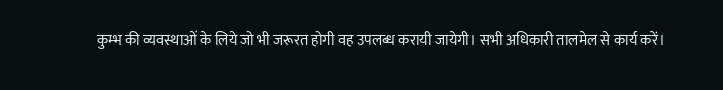कुम्भ की व्यवस्थाओं के लिये जो भी जरूरत होगी वह उपलब्ध करायी जायेगी। सभी अधिकारी तालमेल से कार्य करें।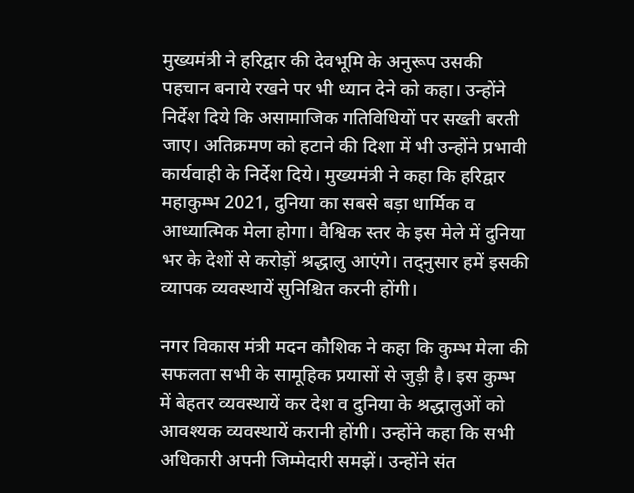मुख्यमंत्री ने हरिद्वार की देवभूमि के अनुरूप उसकी पहचान बनाये रखने पर भी ध्यान देने को कहा। उन्होंने निर्देश दिये कि असामाजिक गतिविधियों पर सख्ती बरती जाए। अतिक्रमण को हटाने की दिशा में भी उन्होंने प्रभावी कार्यवाही के निर्देश दिये। मुख्यमंत्री ने कहा कि हरिद्वार महाकुम्भ 2021, दुनिया का सबसे बड़ा धार्मिक व आध्यात्मिक मेला होगा। वैश्विक स्तर के इस मेले में दुनिया भर के देशों से करोड़ों श्रद्धालु आएंगे। तद्नुसार हमें इसकी व्यापक व्यवस्थायें सुनिश्चित करनी होंगी।

नगर विकास मंत्री मदन कौशिक ने कहा कि कुम्भ मेला की सफलता सभी के सामूहिक प्रयासों से जुड़ी है। इस कुम्भ में बेहतर व्यवस्थायें कर देश व दुनिया के श्रद्धालुओं को आवश्यक व्यवस्थायें करानी होंगी। उन्होंने कहा कि सभी अधिकारी अपनी जिम्मेदारी समझें। उन्होंने संत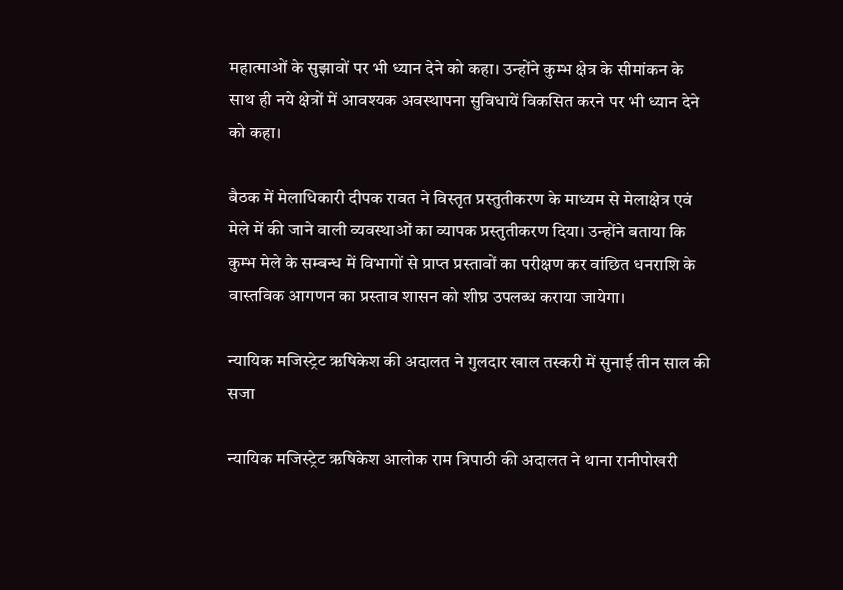महात्माओं के सुझावों पर भी ध्यान देने को कहा। उन्होंने कुम्भ क्षेत्र के सीमांकन के साथ ही नये क्षेत्रों में आवश्यक अवस्थापना सुविधायें विकसित करने पर भी ध्यान देने को कहा।

बैठक में मेलाधिकारी दीपक रावत ने विस्तृत प्रस्तुतीकरण के माध्यम से मेलाक्षेत्र एवं मेले में की जाने वाली व्यवस्थाओं का व्यापक प्रस्तुतीकरण दिया। उन्होंने बताया कि कुम्भ मेले के सम्बन्ध में विभागों से प्राप्त प्रस्तावों का परीक्षण कर वांछित धनराशि के वास्तविक आगणन का प्रस्ताव शासन को शीघ्र उपलब्ध कराया जायेगा।

न्यायिक मजिस्ट्रेट ऋषिकेश की अदालत ने गुलदार खाल तस्करी में सुनाई तीन साल की सजा

न्यायिक मजिस्ट्रेट ऋषिकेश आलोक राम त्रिपाठी की अदालत ने थाना रानीपोखरी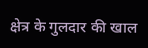क्षेत्र के गुलदार की खाल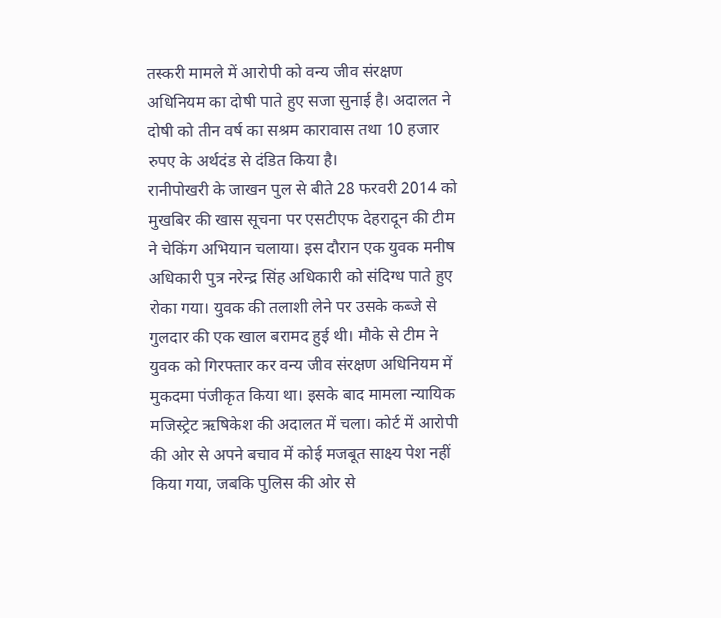तस्करी मामले में आरोपी को वन्य जीव संरक्षण अधिनियम का दोषी पाते हुए सजा सुनाई है। अदालत ने दोषी को तीन वर्ष का सश्रम कारावास तथा 10 हजार रुपए के अर्थदंड से दंडित किया है।
रानीपोखरी के जाखन पुल से बीते 28 फरवरी 2014 को मुखबिर की खास सूचना पर एसटीएफ देहरादून की टीम ने चेकिंग अभियान चलाया। इस दौरान एक युवक मनीष अधिकारी पुत्र नरेन्द्र सिंह अधिकारी को संदिग्ध पाते हुए रोका गया। युवक की तलाशी लेने पर उसके कब्जे से गुलदार की एक खाल बरामद हुई थी। मौके से टीम ने युवक को गिरफ्तार कर वन्य जीव संरक्षण अधिनियम में मुकदमा पंजीकृत किया था। इसके बाद मामला न्यायिक मजिस्ट्रेट ऋषिकेश की अदालत में चला। कोर्ट में आरोपी की ओर से अपने बचाव में कोई मजबूत साक्ष्य पेश नहीं किया गया, जबकि पुलिस की ओर से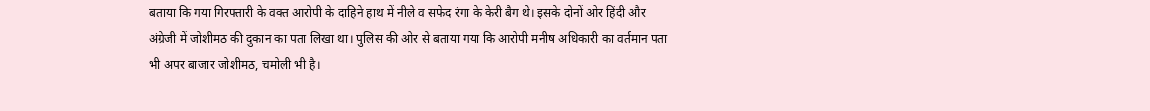बताया कि गया गिरफ्तारी के वक्त आरोपी के दाहिने हाथ में नीले व सफेद रंगा के केरी बैग थे। इसके दोनों ओर हिंदी और अंग्रेजी में जोशीमठ की दुकान का पता लिखा था। पुलिस की ओर से बताया गया कि आरोपी मनीष अधिकारी का वर्तमान पता भी अपर बाजार जोशीमठ, चमोली भी है।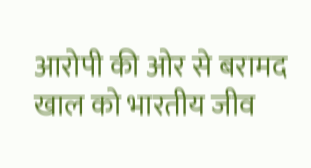आरोपी की ओर से बरामद खाल को भारतीय जीव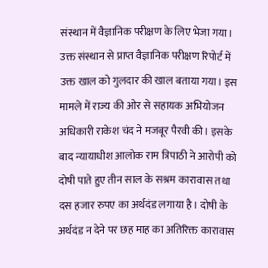संस्थान में वैज्ञानिक परीक्षण के लिए भेजा गया। उक्त संस्थान से प्राप्त वैज्ञानिक परीक्षण रिपोर्ट में उक्त खाल को गुलदार की खाल बताया गया। इस मामले में राज्य की ओर से सहायक अभियोजन अधिकारी राकेश चंद ने मजबूर पैरवी की। इसके बाद न्यायाधीश आलोक राम त्रिपाठी ने आरोपी को दोषी पाते हुए तीन साल के सश्रम कारावास तथा दस हजार रुपए का अर्थदंड लगाया है। दोषी के अर्थदंड न देने पर छह माह का अतिरिक्त कारावास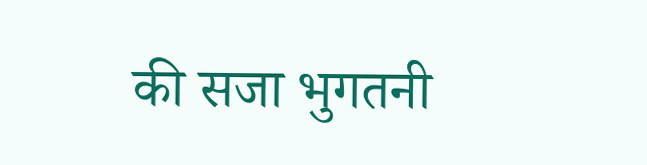की सजा भुगतनी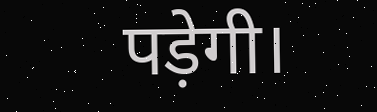पड़ेगी।